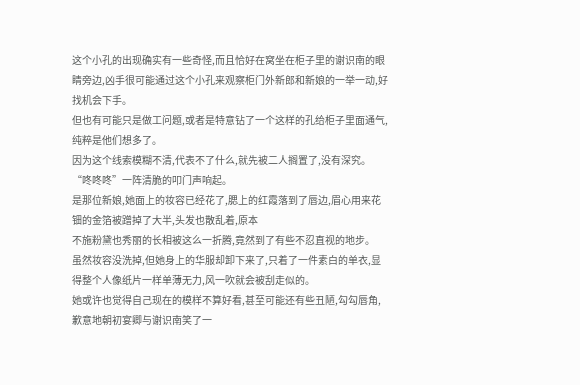这个小孔的出现确实有一些奇怪,而且恰好在窝坐在柜子里的谢识南的眼睛旁边,凶手很可能通过这个小孔来观察柜门外新郎和新娘的一举一动,好找机会下手。
但也有可能只是做工问题,或者是特意钻了一个这样的孔给柜子里面通气,纯粹是他们想多了。
因为这个线索模糊不清,代表不了什么,就先被二人搁置了,没有深究。
“咚咚咚”一阵清脆的叩门声响起。
是那位新娘,她面上的妆容已经花了,腮上的红霞落到了唇边,眉心用来花钿的金箔被蹭掉了大半,头发也散乱着,原本
不施粉黛也秀丽的长相被这么一折腾,竟然到了有些不忍直视的地步。
虽然妆容没洗掉,但她身上的华服却卸下来了,只着了一件素白的单衣,显得整个人像纸片一样单薄无力,风一吹就会被刮走似的。
她或许也觉得自己现在的模样不算好看,甚至可能还有些丑陋,勾勾唇角,歉意地朝初宴卿与谢识南笑了一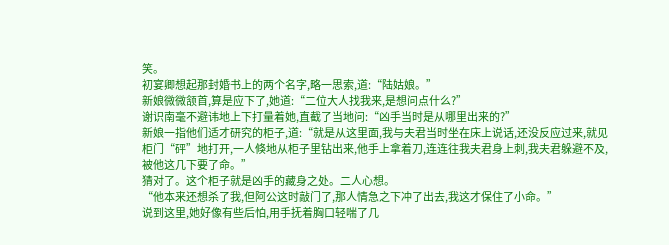笑。
初宴卿想起那封婚书上的两个名字,略一思索,道:“陆姑娘。”
新娘微微颔首,算是应下了,她道:“二位大人找我来,是想问点什么?”
谢识南毫不避讳地上下打量着她,直截了当地问:“凶手当时是从哪里出来的?”
新娘一指他们适才研究的柜子,道:“就是从这里面,我与夫君当时坐在床上说话,还没反应过来,就见柜门“砰”地打开,一人倏地从柜子里钻出来,他手上拿着刀,连连往我夫君身上刺,我夫君躲避不及,被他这几下要了命。”
猜对了。这个柜子就是凶手的藏身之处。二人心想。
“他本来还想杀了我,但阿公这时敲门了,那人情急之下冲了出去,我这才保住了小命。”
说到这里,她好像有些后怕,用手抚着胸口轻喘了几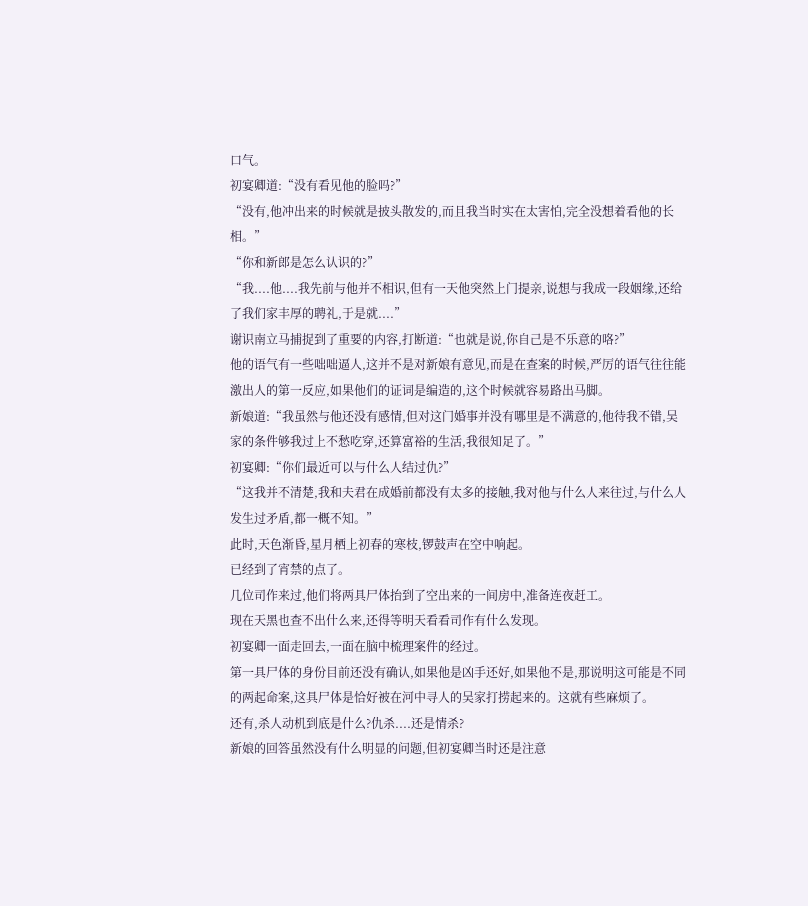口气。
初宴卿道:“没有看见他的脸吗?”
“没有,他冲出来的时候就是披头散发的,而且我当时实在太害怕,完全没想着看他的长相。”
“你和新郎是怎么认识的?”
“我....他....我先前与他并不相识,但有一天他突然上门提亲,说想与我成一段姻缘,还给了我们家丰厚的聘礼,于是就....”
谢识南立马捕捉到了重要的内容,打断道:“也就是说,你自己是不乐意的咯?”
他的语气有一些咄咄逼人,这并不是对新娘有意见,而是在查案的时候,严厉的语气往往能激出人的第一反应,如果他们的证词是编造的,这个时候就容易路出马脚。
新娘道:“我虽然与他还没有感情,但对这门婚事并没有哪里是不满意的,他待我不错,吴家的条件够我过上不愁吃穿,还算富裕的生活,我很知足了。”
初宴卿:“你们最近可以与什么人结过仇?”
“这我并不清楚,我和夫君在成婚前都没有太多的接触,我对他与什么人来往过,与什么人发生过矛盾,都一概不知。”
此时,天色渐昏,星月栖上初春的寒枝,锣鼓声在空中响起。
已经到了宵禁的点了。
几位司作来过,他们将两具尸体抬到了空出来的一间房中,准备连夜赶工。
现在天黑也查不出什么来,还得等明天看看司作有什么发现。
初宴卿一面走回去,一面在脑中梳理案件的经过。
第一具尸体的身份目前还没有确认,如果他是凶手还好,如果他不是,那说明这可能是不同的两起命案,这具尸体是恰好被在河中寻人的吴家打捞起来的。这就有些麻烦了。
还有,杀人动机到底是什么?仇杀....还是情杀?
新娘的回答虽然没有什么明显的问题,但初宴卿当时还是注意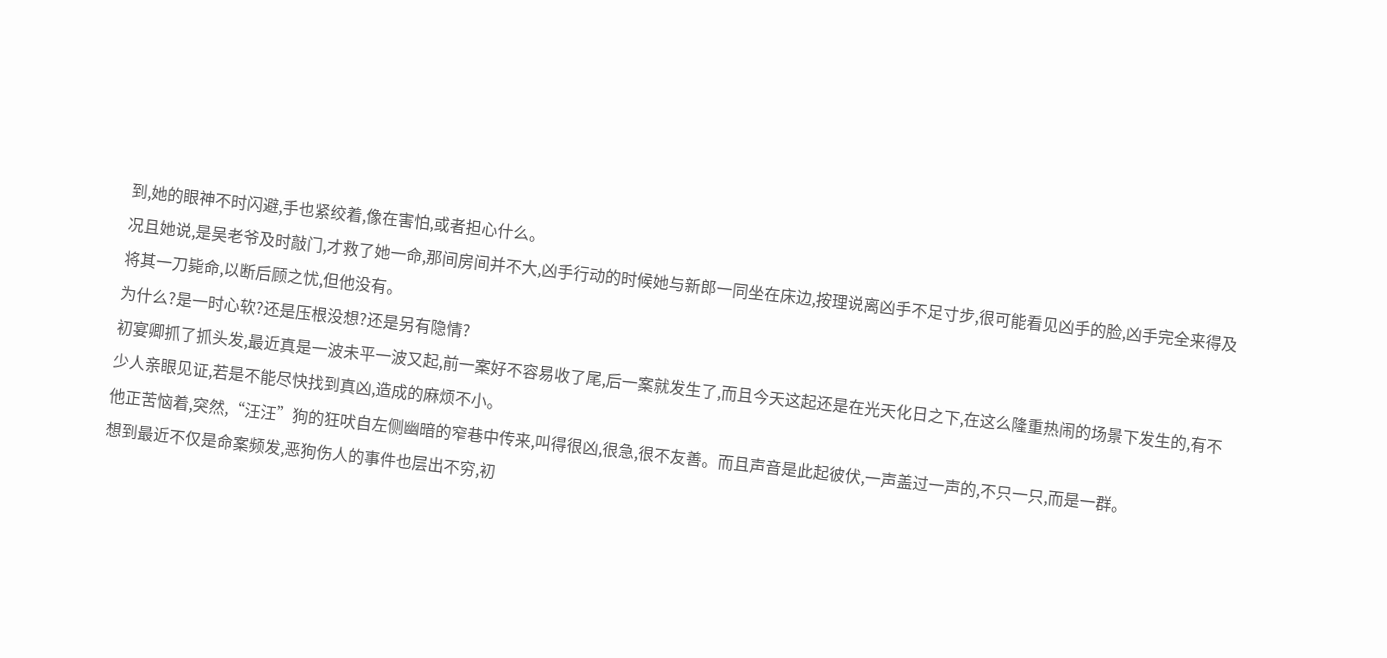到,她的眼神不时闪避,手也紧绞着,像在害怕,或者担心什么。
况且她说,是吴老爷及时敲门,才救了她一命,那间房间并不大,凶手行动的时候她与新郎一同坐在床边,按理说离凶手不足寸步,很可能看见凶手的脸,凶手完全来得及将其一刀毙命,以断后顾之忧,但他没有。
为什么?是一时心软?还是压根没想?还是另有隐情?
初宴卿抓了抓头发,最近真是一波未平一波又起,前一案好不容易收了尾,后一案就发生了,而且今天这起还是在光天化日之下,在这么隆重热闹的场景下发生的,有不少人亲眼见证,若是不能尽快找到真凶,造成的麻烦不小。
他正苦恼着,突然,“汪汪”狗的狂吠自左侧幽暗的窄巷中传来,叫得很凶,很急,很不友善。而且声音是此起彼伏,一声盖过一声的,不只一只,而是一群。
想到最近不仅是命案频发,恶狗伤人的事件也层出不穷,初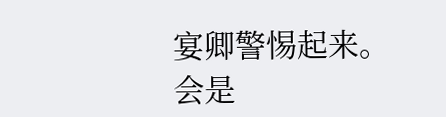宴卿警惕起来。
会是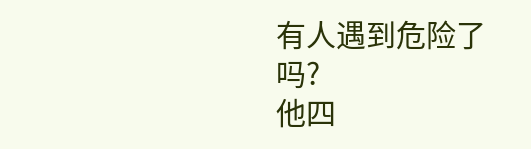有人遇到危险了吗?
他四